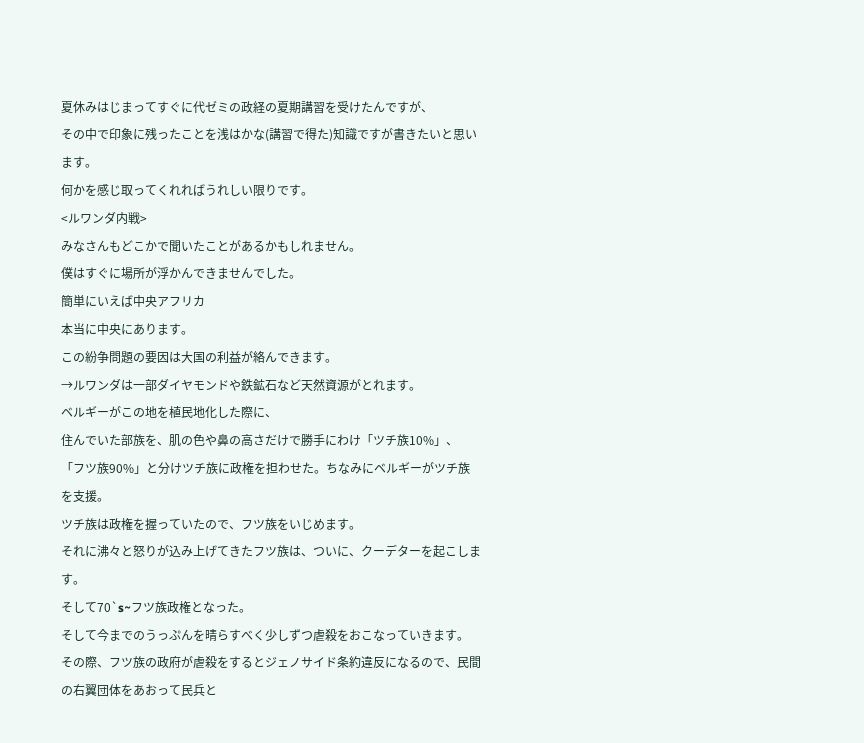夏休みはじまってすぐに代ゼミの政経の夏期講習を受けたんですが、
その中で印象に残ったことを浅はかな(講習で得た)知識ですが書きたいと思います。
何かを感じ取ってくれればうれしい限りです。
<ルワンダ内戦>
みなさんもどこかで聞いたことがあるかもしれません。
僕はすぐに場所が浮かんできませんでした。
簡単にいえば中央アフリカ
本当に中央にあります。
この紛争問題の要因は大国の利益が絡んできます。
→ルワンダは一部ダイヤモンドや鉄鉱石など天然資源がとれます。
ベルギーがこの地を植民地化した際に、
住んでいた部族を、肌の色や鼻の高さだけで勝手にわけ「ツチ族10%」、「フツ族90%」と分けツチ族に政権を担わせた。ちなみにベルギーがツチ族を支援。
ツチ族は政権を握っていたので、フツ族をいじめます。
それに沸々と怒りが込み上げてきたフツ族は、ついに、クーデターを起こします。
そして70`s~フツ族政権となった。
そして今までのうっぷんを晴らすべく少しずつ虐殺をおこなっていきます。
その際、フツ族の政府が虐殺をするとジェノサイド条約違反になるので、民間の右翼団体をあおって民兵と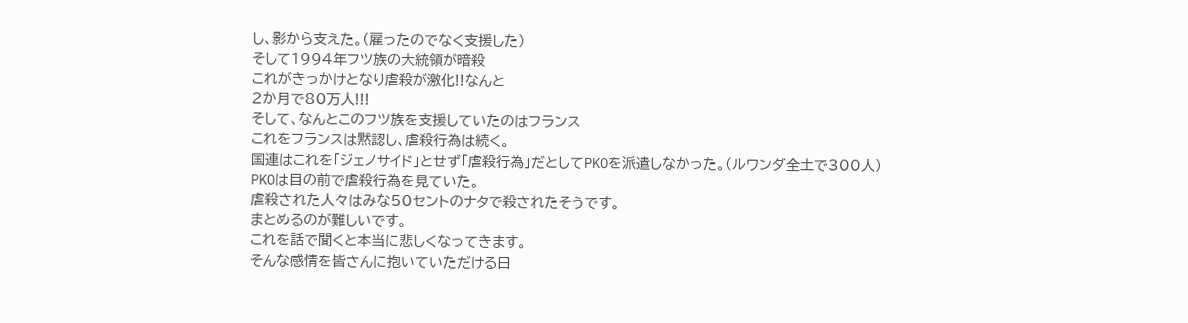し、影から支えた。(雇ったのでなく支援した)
そして1994年フツ族の大統領が暗殺
これがきっかけとなり虐殺が激化!!なんと
2か月で80万人!!!
そして、なんとこのフツ族を支援していたのはフランス
これをフランスは黙認し、虐殺行為は続く。
国連はこれを「ジェノサイド」とせず「虐殺行為」だとしてPKOを派遣しなかった。(ルワンダ全土で300人)
PKOは目の前で虐殺行為を見ていた。
虐殺された人々はみな50セントのナタで殺されたそうです。
まとめるのが難しいです。
これを話で聞くと本当に悲しくなってきます。
そんな感情を皆さんに抱いていただける日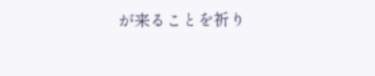が来ることを祈り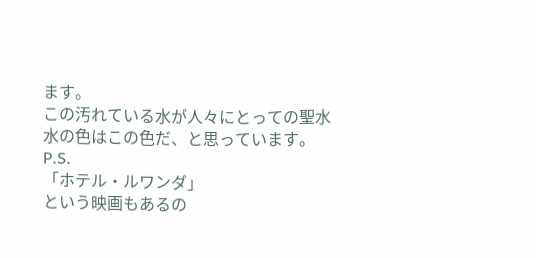ます。
この汚れている水が人々にとっての聖水
水の色はこの色だ、と思っています。
P.S.
「ホテル・ルワンダ」
という映画もあるの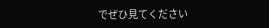でぜひ見てください